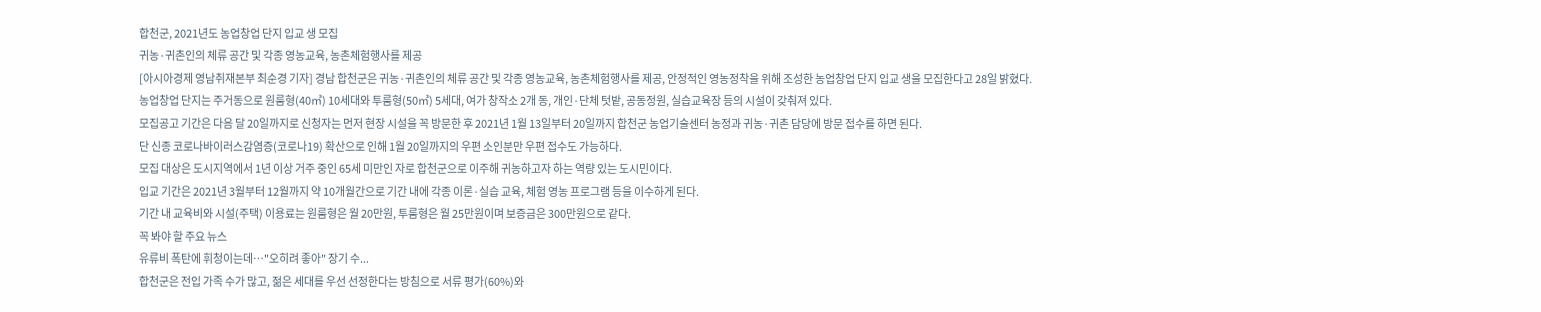합천군, 2021년도 농업창업 단지 입교 생 모집
귀농·귀촌인의 체류 공간 및 각종 영농교육, 농촌체험행사를 제공
[아시아경제 영남취재본부 최순경 기자] 경남 합천군은 귀농·귀촌인의 체류 공간 및 각종 영농교육, 농촌체험행사를 제공, 안정적인 영농정착을 위해 조성한 농업창업 단지 입교 생을 모집한다고 28일 밝혔다.
농업창업 단지는 주거동으로 원룸형(40㎡) 10세대와 투룸형(50㎡) 5세대, 여가 창작소 2개 동, 개인·단체 텃밭, 공동정원, 실습교육장 등의 시설이 갖춰져 있다.
모집공고 기간은 다음 달 20일까지로 신청자는 먼저 현장 시설을 꼭 방문한 후 2021년 1월 13일부터 20일까지 합천군 농업기술센터 농정과 귀농·귀촌 담당에 방문 접수를 하면 된다.
단 신종 코로나바이러스감염증(코로나19) 확산으로 인해 1월 20일까지의 우편 소인분만 우편 접수도 가능하다.
모집 대상은 도시지역에서 1년 이상 거주 중인 65세 미만인 자로 합천군으로 이주해 귀농하고자 하는 역량 있는 도시민이다.
입교 기간은 2021년 3월부터 12월까지 약 10개월간으로 기간 내에 각종 이론·실습 교육, 체험 영농 프로그램 등을 이수하게 된다.
기간 내 교육비와 시설(주택) 이용료는 원룸형은 월 20만원, 투룸형은 월 25만원이며 보증금은 300만원으로 같다.
꼭 봐야 할 주요 뉴스
유류비 폭탄에 휘청이는데…"오히려 좋아" 장기 수...
합천군은 전입 가족 수가 많고, 젊은 세대를 우선 선정한다는 방침으로 서류 평가(60%)와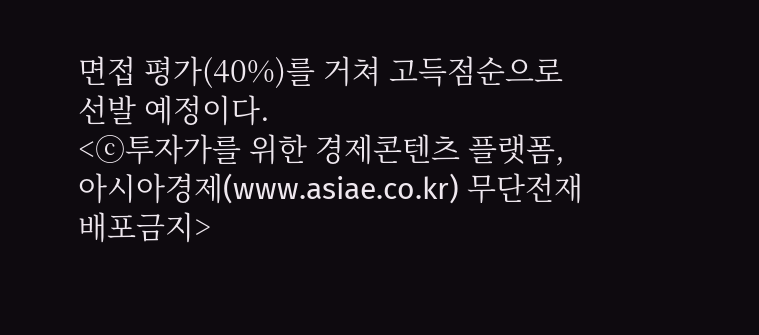면접 평가(40%)를 거쳐 고득점순으로 선발 예정이다.
<ⓒ투자가를 위한 경제콘텐츠 플랫폼, 아시아경제(www.asiae.co.kr) 무단전재 배포금지>